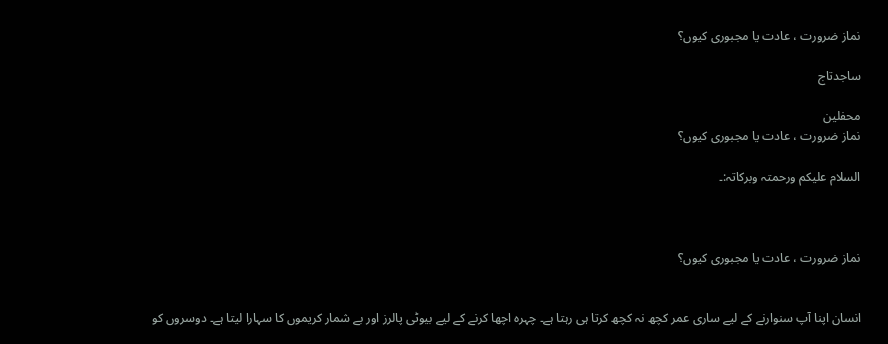نماز ضرورت ، عادت یا مجبوری کیوں؟

ساجدتاج

محفلین
نماز ضرورت ، عادت یا مجبوری کیوں؟

السلام علیکم ورحمتہ وبرکاتہ:۔



نماز ضرورت ، عادت یا مجبوری کیوں؟


انسان اپنا آپ سنوارنے کے لیے ساری عمر کچھ نہ کچھ کرتا ہی رہتا ہے۔ چہرہ اچھا کرنے کے لیے بیوٹی پالرز اور بے شمار کریموں کا سہارا لیتا ہے۔ دوسروں کو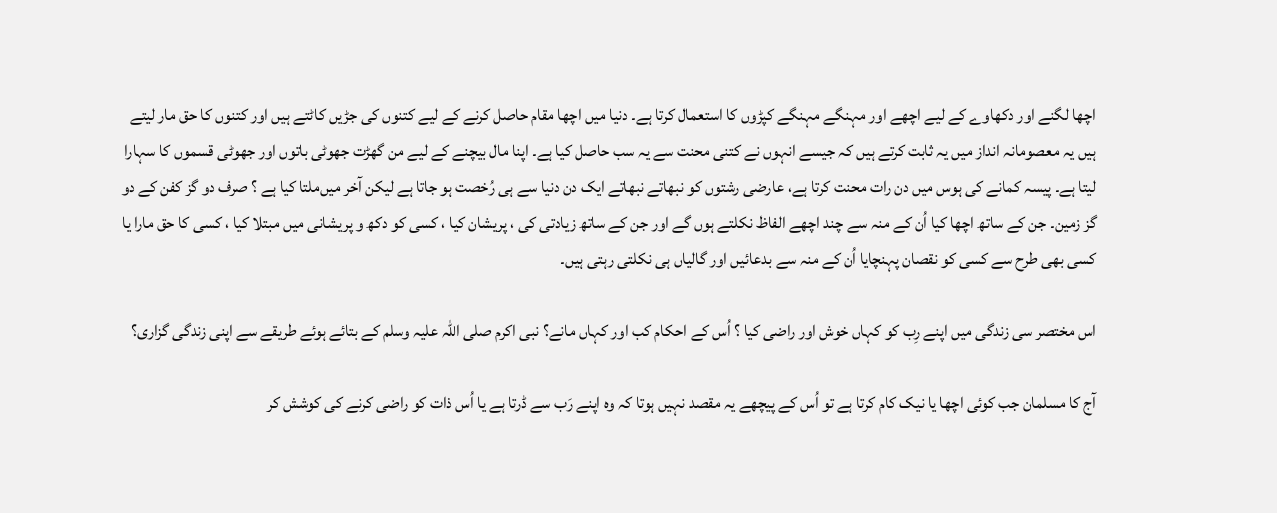اچھا لگنے اور دکھاوے کے لیے اچھے اور مہنگے مہنگے کپڑوں کا استعمال کرتا ہے۔ دنیا میں اچھا مقام حاصل کرنے کے لیے کتنوں کی جڑیں کاٹتے ہیں اور کتنوں کا حق مار لیتے ہیں یہ معصومانہ انداز میں یہ ثابت کرتے ہیں کہ جیسے انہوں نے کتنی محنت سے یہ سب حاصل کیا ہے۔ اپنا مال بیچنے کے لیے من گھڑت جھوٹی باتوں اور جھوٹی قسموں کا سہارا لیتا ہے۔ پیسہ کمانے کی ہوس میں دن رات محنت کرتا ہے، عارضی رشتوں کو نبھاتے نبھاتے ایک دن دنیا سے ہی رُخصت ہو جاتا ہے لیکن آخر میں‌ملتا کیا ہے ؟ صرف دو گز کفن کے دو گز زمین۔ جن کے ساتھ اچھا کیا اُن کے منہ سے چند اچھے الفاظ نکلتے ہوں گے اور جن کے ساتھ زیادتی کی ، پریشان کیا ، کسی کو دکھ و پریشانی میں‌ مبتلا کیا ، کسی کا حق مارا یا کسی بھی طرح سے کسی کو نقصان پہنچایا اُن کے منہ سے بدعائیں اور گالیاں ہی نکلتی رہتی ہیں۔

اس مختصر سی زندگی میں اپنے رِب کو کہاں خوش اور راضی کیا ؟‌ اُس کے احکام کب اور کہاں مانے؟ نبی اکرم صلی اللہ علیہ وسلم کے بتائے ہوئے طریقے سے اپنی زندگی گزاری؟

آج کا مسلمان جب کوئی اچھا یا نیک کام کرتا ہے تو اُس کے پیچھے یہ مقصد نہیں ہوتا کہ وہ اپنے رَب سے ڈرتا ہے یا اُس ذات کو راضی کرنے کی کوشش کر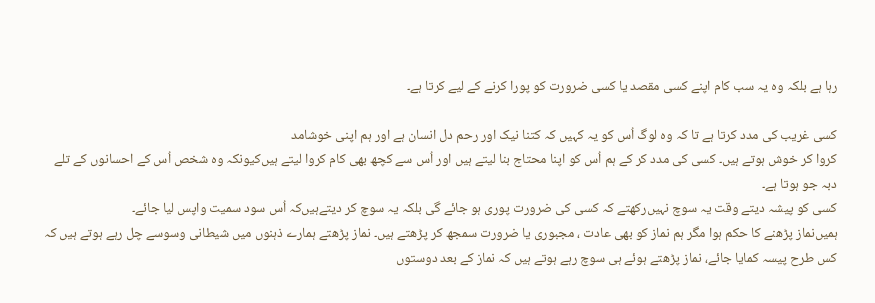رہا ہے بلکہ وہ یہ سب کام اپنے کسی مقصد یا کسی ضرورت کو پورا کرنے کے لیے کرتا ہے۔

کسی غریب کی مدد کرتا ہے تا کہ وہ لوگ اُس کو یہ کہیں کہ کتنا نیک اور رحم دل انسان ہے اور ہم اپنی خوشامد
کروا کر خوش ہوتے ہیں۔ کسی کی مدد کر کے ہم اُس کو اپنا محتاج بنا لیتے ہیں اور اُس سے کچھ بھی کام کروا لیتے ہیں‌کیونکہ وہ شخص اُس کے احسانوں کے تلے دبہ جو ہوتا ہے۔
کسی کو پیشہ دیتے وقت یہ سوچ نہیں‌رکھتے کہ کسی کی ضرورت پوری ہو جائے گی بلکہ یہ سوچ کر دیتےہیں‌کہ اُس سود سمیت واپس لیا جائے۔
ہمیں‌نماز پڑھنے کا حکم ہوا مگر ہم نماز کو بھی عادت ، مجبوری یا ضرورت سمجھ کر پڑھتے ہیں‌۔ نماز پڑھتے ہمارے ذہنوں میں شیطانی وسوسے چل رہے ہوتے ہیں کہ کس طرح پیسہ کمایا جائے، نماز پڑھتے ہوئے ہی سوچ رہے ہوتے ہیں کہ نماز کے بعد دوستوں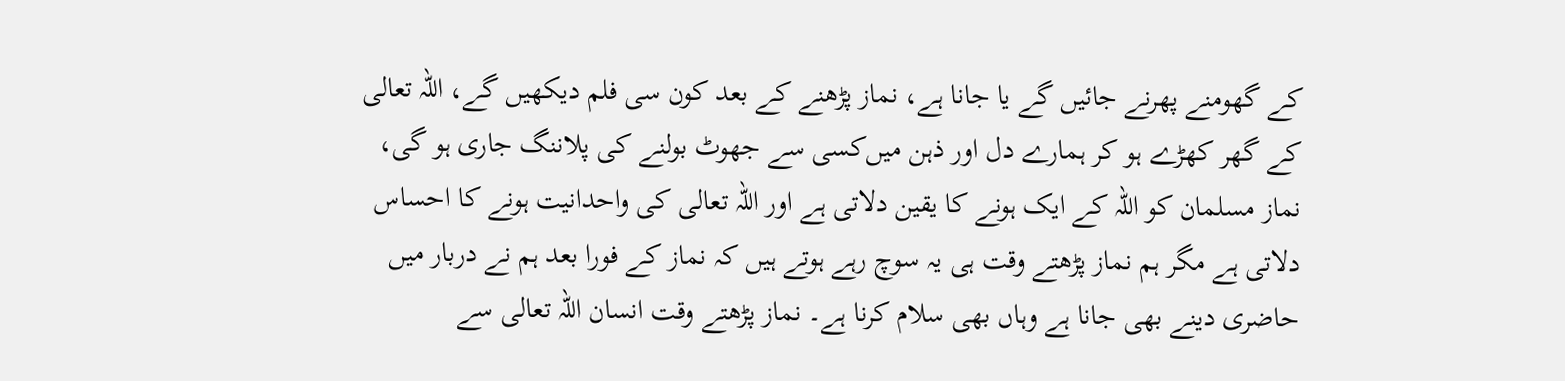کے گھومنے پھرنے جائیں گے یا جانا ہے، نماز پڑھنے کے بعد کون سی فلم دیکھیں گے، اللہ تعالی کے گھر کھڑے ہو کر ہمارے دل اور ذہن میں‌کسی سے جھوٹ بولنے کی پلاننگ جاری ہو گی، نماز مسلمان کو اللہ کے ایک ہونے کا یقین دلاتی ہے اور اللہ تعالی کی واحدانیت ہونے کا احساس دلاتی ہے مگر ہم نماز پڑھتے وقت ہی یہ سوچ رہے ہوتے ہیں کہ نماز کے فورا بعد ہم نے دربار میں حاضری دینے بھی جانا ہے وہاں بھی سلام کرنا ہے۔ نماز پڑھتے وقت انسان اللہ تعالی سے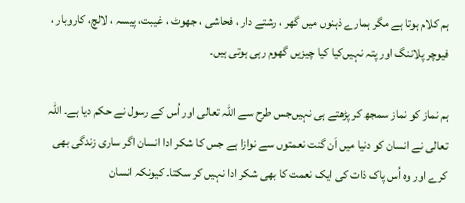ہم کلام ہوتا ہے مگر ہمارے ذہنوں میں‌ گھر ، رشتے دار ، فحاشی ، جھوٹ ، غیبت، پیسہ ، لالچ، کاروبار ، فیوچر پلاننگ اور پتہ نہیں‌کیا کیا چیزیں گھوم رہی ہوتی ہیں۔

ہم نماز کو نماز سمجھ کر پڑھتے ہی نہیں‌جس طرح سے اللہ تعالی اور اُس کے رسول نے حکم دیا ہے۔ اللہ تعالی نے انسان کو دنیا میں اَن گنت نعمتوں سے نوازا ہے جس کا شکر ادا انسان اگر ساری زندگی بھی کرے اور وہ اُس پاک ذات کی ایک نعمت کا بھی شکر ادا نہیں کر سکتا۔ کیونکہ انسان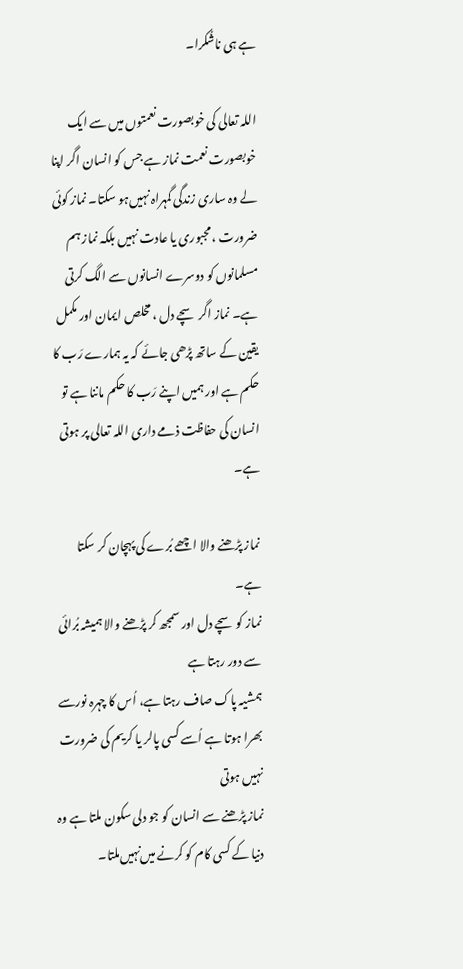ہے ہی ناشُکرا۔

اللہ تعالی کی خوبصورت نعمتوں میں سے ایک خوبصورت نعمت نماز ہے جس کو انسان اگر اپنا لے وہ ساری زندگی گمہراہ نہیں‌ہو سکتا۔ نماز کوئی ضرورت ، مجبوری یا عادت نہیں بلکہ نماز ہم مسلمانوں کو دوسرے انسانوں سے الگ کرتی ہے۔ نماز اگر سچے دل ، مخلص ایمان اور مکمل یقین کے ساتھ پڑھی جائے کہ یہ ہمارے رَب کا حکم ہے اور ہمیں‌ اپنے رَب کا حکم ماننا ہے تو انسان کی حفاظت ذمے داری اللہ تعالی پر ہوتی ہے۔

نماز پڑھنے والا اچھے بُرے کی پہچان کر سکتا ہے۔
نماز کو سچے دل اور سمجھ کر پڑھنے والا ہمیشہ بُرائی سے دور رہتا ہے
ہمشیہ پاک صاف رہتا ہے، اُس کا چہرہ نورسے بھرا ہوتا ہے اُسے کسی پالر یا کریم کی ضرورت نہیں ہوتی
نماز پڑھنے سے انسان کو جو دلی سکون ملتا ہے وہ دنیا کے کسی کام کو کرنے میں‌نہیں‌ملتا۔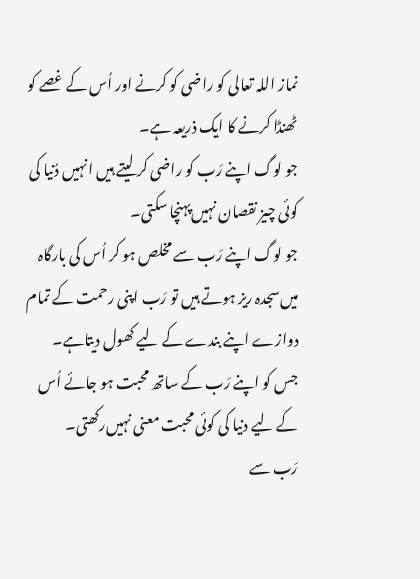نماز اللہ تعالی کو راضی کو کرنے اور اُس کے غصے کو ٹھنڈا کرنے کا ایک ذریعہ ہے۔
جو لوگ اپنے رَب کو راضی کر لیتے ہیں انہیں دُنیا کی کوئی چیز نقصان نہیں‌پہنچا سکتی۔
جو لوگ اپنے رَب سے مخلص ہو کر اُس کی بارگاہ میں‌سجدہ ریز ہوتے ہیں تو رَب اپنی رحمت کے تمام دوازے اپنے بندے کے لیے کھول دیتاہے۔
جس کو اپنے رَب کے ساتھ محبت ہو جائے اُس کے لیے دنیا کی کوئی محبت معنی نہیں‌رکھتی۔
رَب سے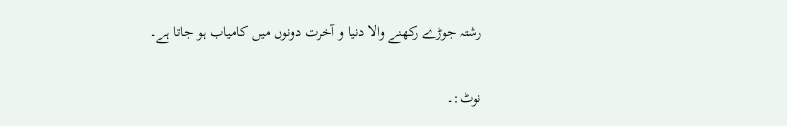رشتہ جوڑے رکھنے والا دنیا و آخرت دونوں میں کامیاب ہو جاتا ہے۔

نوٹ:۔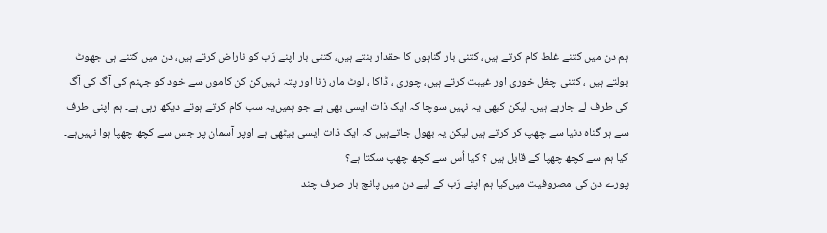ہم دن میں کتنے غلط کام کرتے ہیں، کتنی بار گناہوں کا حقدار بنتے ہیں، کتنی بار اپنے رَب کو ناراض کرتے ہیں، دن میں‌ کتنے ہی جھوٹ بولتے ہیں ، کتنی چغل خوری اور غیبت کرتے ہیں، چوری ، ڈاکا ، لوٹ مار، زنا اور پتہ نہیں‌کن کن کاموں سے خود کو جہنم کی آگ کی آگ کی طرف لے جارہے ہیں۔ لیکن کبھی یہ نہیں سوچا کہ ایک ذات ایسی بھی ہے جو ہمیں‌یہ سب کام کرتے ہوتے دیکھ رہی ہے۔ ہم اپنی طرف سے ہر گناہ دنیا سے چھپ کر کرتے ہیں لیکن یہ بھول جاتےہیں کہ ایک ذات ایسی بیٹھی ہے اوپر آسمان پر جس سے کچھ چھپا ہوا نہیں‌ہے۔ کیا ہم سے کچھ چھپا کے قابل ہیں ؟ کیا اُس سے کچھ چھپ سکتا ہے؟
پورے دن کی مصروفیت میں‌کیا ہم اپنے رَب کے لیے دن میں‌ پانچ بار صرف چند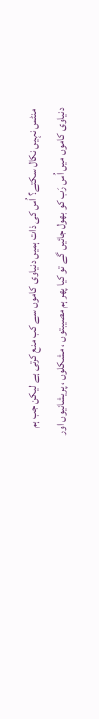منٹس نہیں نکال سکتے؟ اُس کی ذات ہمیں‌ دنیاوی کاموں سے کب منع کرتی ہے لیکن جب ہم دنیاوی کاموں میں‌ اُس رَب کو بھول جائیں گے تو کیا پھر ہم مصیبتوں ، مشکلوں ، پریشانیوں اور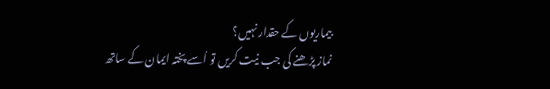بیماریوں کے حقدار نہیں؟
نماز پڑھنے کی جب نیت کریں تو اُسے پختہ ایمان کے ساتھ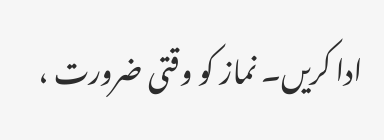ادا کریں۔ نماز کو وقتی ضرورت ،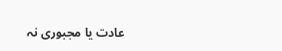عادت یا مجبوری نہ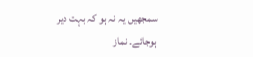سمجھیں یہ نہ ہو کہ بہت دیر ہوجائے۔ نماز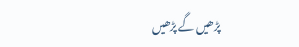پڑھیں گے پڑھیں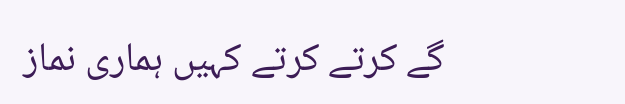گے کرتے کرتے کہیں ہماری نماز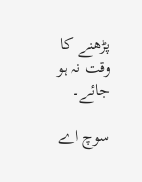پڑھنے کا وقت نہ ہو جائے۔

سوچ اے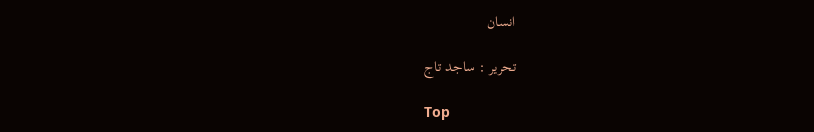انسان

تحریر : ساجد تاج

Top